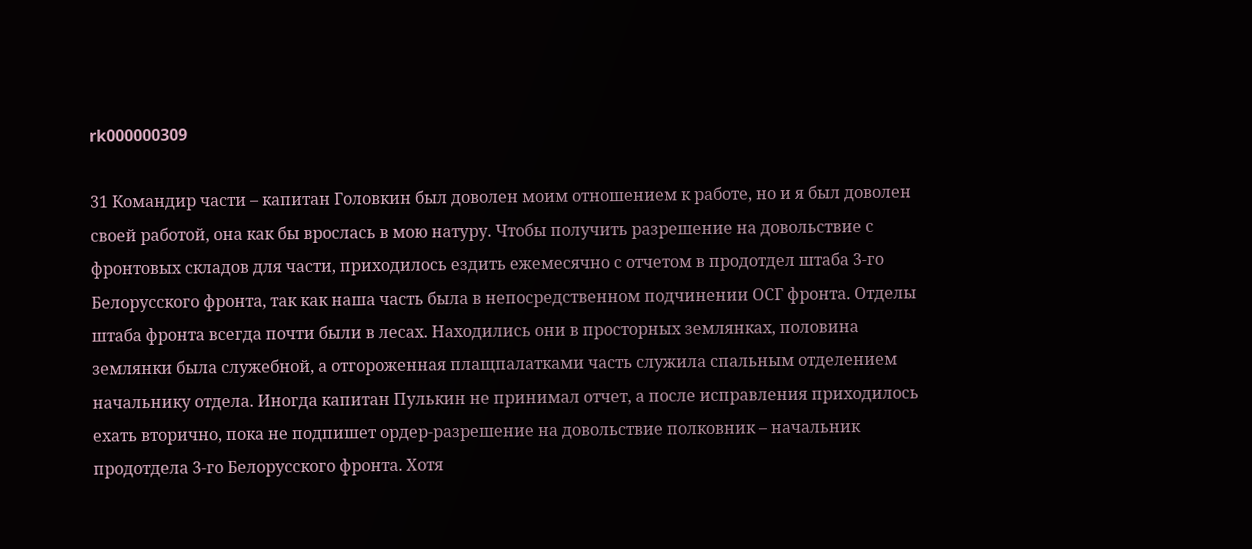rk000000309

31 Командир части – капитан Головкин был доволен моим отношением к работе, но и я был доволен своей работой, она как бы врослась в мою натуру. Чтобы получить разрешение на довольствие с фронтовых складов для части, приходилось ездить ежемесячно с отчетом в продотдел штаба 3-го Белорусского фронта, так как наша часть была в непосредственном подчинении ОСГ фронта. Отделы штаба фронта всегда почти были в лесах. Находились они в просторных землянках, половина землянки была служебной, а отгороженная плащпалатками часть служила спальным отделением начальнику отдела. Иногда капитан Пулькин не принимал отчет, а после исправления приходилось ехать вторично, пока не подпишет ордер-разрешение на довольствие полковник – начальник продотдела 3-го Белорусского фронта. Хотя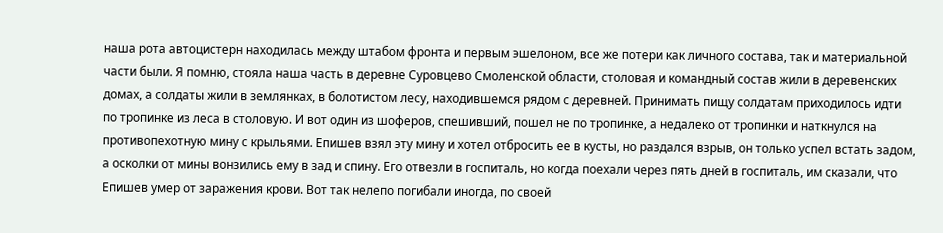наша рота автоцистерн находилась между штабом фронта и первым эшелоном, все же потери как личного состава, так и материальной части были. Я помню, стояла наша часть в деревне Суровцево Смоленской области, столовая и командный состав жили в деревенских домах, а солдаты жили в землянках, в болотистом лесу, находившемся рядом с деревней. Принимать пищу солдатам приходилось идти по тропинке из леса в столовую. И вот один из шоферов, спешивший, пошел не по тропинке, а недалеко от тропинки и наткнулся на противопехотную мину с крыльями. Епишев взял эту мину и хотел отбросить ее в кусты, но раздался взрыв, он только успел встать задом, а осколки от мины вонзились ему в зад и спину. Его отвезли в госпиталь, но когда поехали через пять дней в госпиталь, им сказали, что Епишев умер от заражения крови. Вот так нелепо погибали иногда, по своей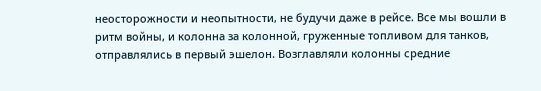неосторожности и неопытности, не будучи даже в рейсе. Все мы вошли в ритм войны, и колонна за колонной, груженные топливом для танков, отправлялись в первый эшелон. Возглавляли колонны средние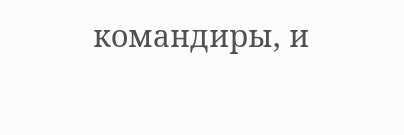командиры, и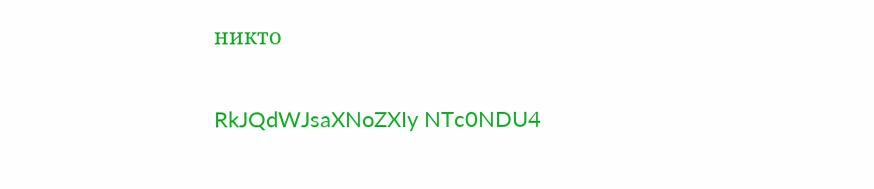никто

RkJQdWJsaXNoZXIy NTc0NDU4